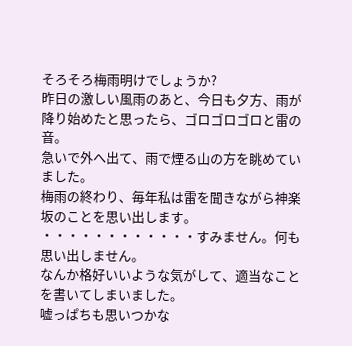そろそろ梅雨明けでしょうか?
昨日の激しい風雨のあと、今日も夕方、雨が降り始めたと思ったら、ゴロゴロゴロと雷の音。
急いで外へ出て、雨で煙る山の方を眺めていました。
梅雨の終わり、毎年私は雷を聞きながら神楽坂のことを思い出します。
・・・・・・・・・・・・すみません。何も思い出しません。
なんか格好いいような気がして、適当なことを書いてしまいました。
嘘っぱちも思いつかな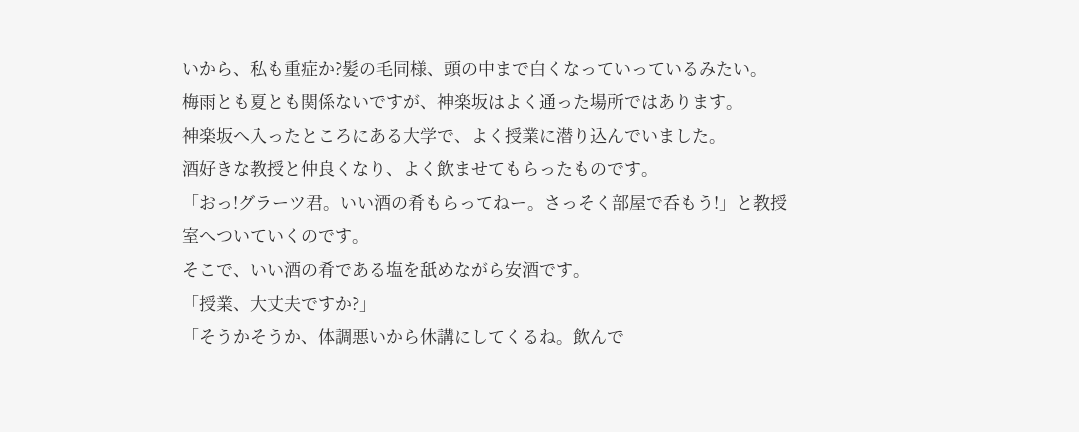いから、私も重症か?髪の毛同様、頭の中まで白くなっていっているみたい。
梅雨とも夏とも関係ないですが、神楽坂はよく通った場所ではあります。
神楽坂へ入ったところにある大学で、よく授業に潜り込んでいました。
酒好きな教授と仲良くなり、よく飲ませてもらったものです。
「おっ!グラーツ君。いい酒の肴もらってねー。さっそく部屋で呑もう!」と教授室へついていくのです。
そこで、いい酒の肴である塩を舐めながら安酒です。
「授業、大丈夫ですか?」
「そうかそうか、体調悪いから休講にしてくるね。飲んで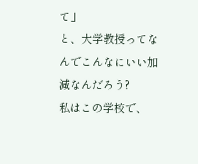て」
と、大学教授ってなんでこんなにいい加減なんだろう?
私はこの学校で、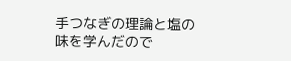手つなぎの理論と塩の味を学んだので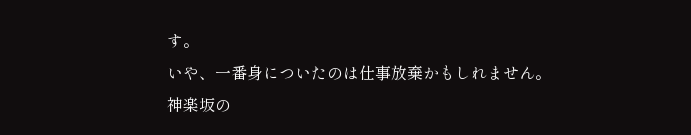す。
いや、一番身についたのは仕事放棄かもしれません。
神楽坂の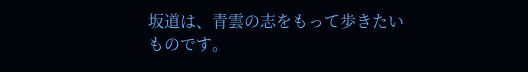坂道は、青雲の志をもって歩きたいものです。